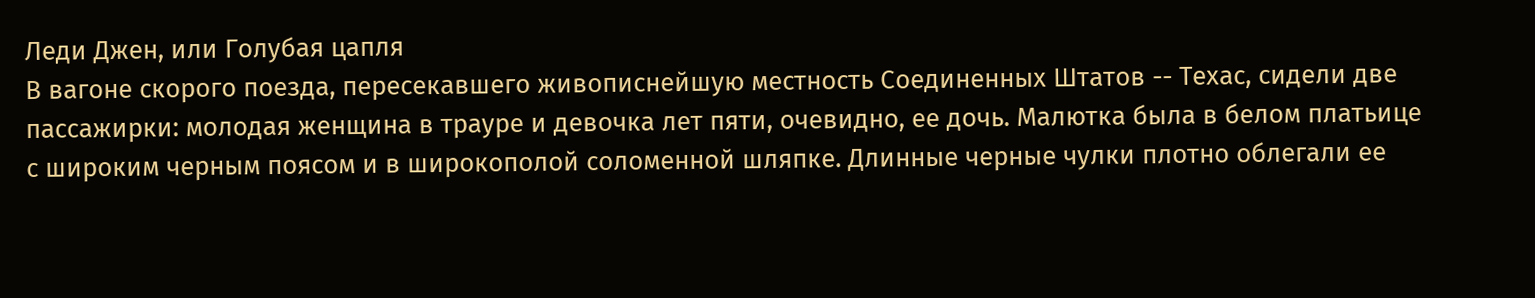Леди Джен, или Голубая цапля
В вагоне скорого поезда, пересекавшего живописнейшую местность Соединенных Штатов -- Техас, сидели две пассажирки: молодая женщина в трауре и девочка лет пяти, очевидно, ее дочь. Малютка была в белом платьице с широким черным поясом и в широкополой соломенной шляпке. Длинные черные чулки плотно облегали ее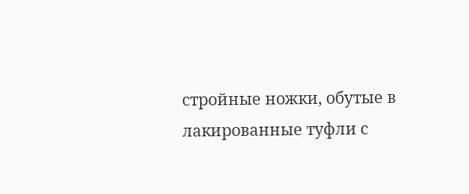стройные ножки, обутые в лакированные туфли с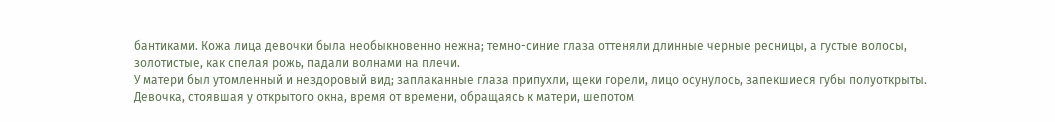бантиками. Кожа лица девочки была необыкновенно нежна; темно-синие глаза оттеняли длинные черные ресницы, а густые волосы, золотистые, как спелая рожь, падали волнами на плечи.
У матери был утомленный и нездоровый вид; заплаканные глаза припухли, щеки горели, лицо осунулось, запекшиеся губы полуоткрыты.
Девочка, стоявшая у открытого окна, время от времени, обращаясь к матери, шепотом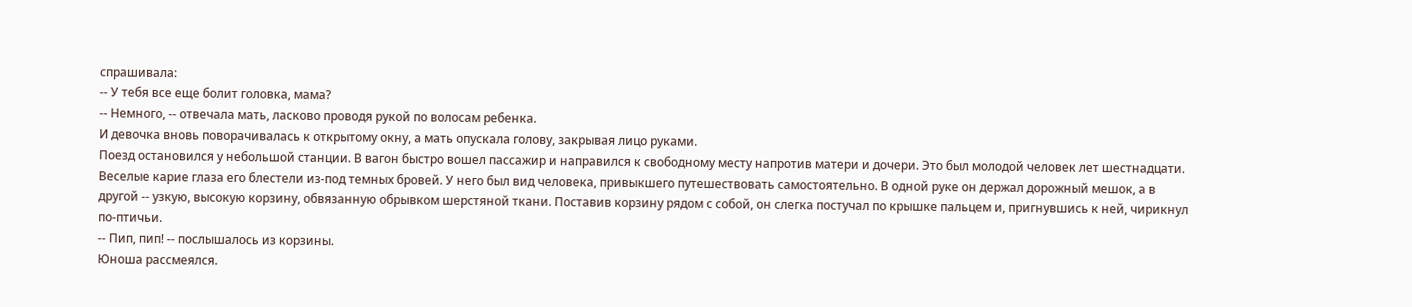спрашивала:
-- У тебя все еще болит головка, мама?
-- Немного, -- отвечала мать, ласково проводя рукой по волосам ребенка.
И девочка вновь поворачивалась к открытому окну, а мать опускала голову, закрывая лицо руками.
Поезд остановился у небольшой станции. В вагон быстро вошел пассажир и направился к свободному месту напротив матери и дочери. Это был молодой человек лет шестнадцати. Веселые карие глаза его блестели из-под темных бровей. У него был вид человека, привыкшего путешествовать самостоятельно. В одной руке он держал дорожный мешок, а в другой -- узкую, высокую корзину, обвязанную обрывком шерстяной ткани. Поставив корзину рядом с собой, он слегка постучал по крышке пальцем и, пригнувшись к ней, чирикнул по-птичьи.
-- Пип, пип! -- послышалось из корзины.
Юноша рассмеялся.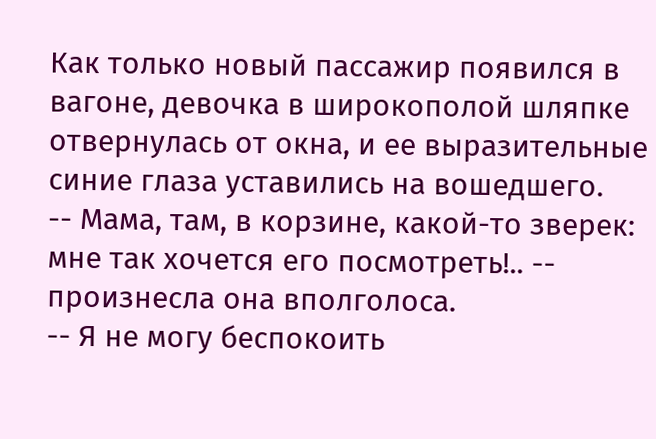Как только новый пассажир появился в вагоне, девочка в широкополой шляпке отвернулась от окна, и ее выразительные синие глаза уставились на вошедшего.
-- Мама, там, в корзине, какой-то зверек: мне так хочется его посмотреть!.. -- произнесла она вполголоса.
-- Я не могу беспокоить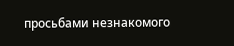просьбами незнакомого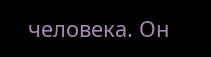человека. Он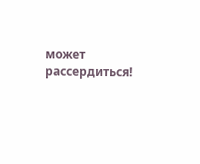может рассердиться!